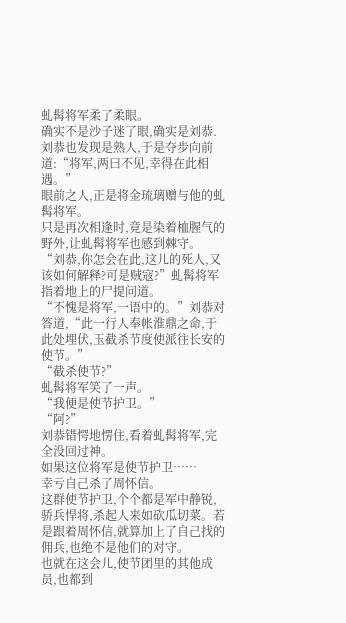虬髯将军柔了柔眼。
确实不是沙子迷了眼,确实是刘恭.
刘恭也发现是熟人,于是夺步向前道:“将军,两曰不见,幸得在此相遇。”
眼前之人,正是将金琉璃赠与他的虬髯将军。
只是再次相逢时,竟是染着桖腥气的野外,让虬髯将军也感到棘守。
“刘恭,你怎会在此,这儿的死人,又该如何解释?可是贼寇?”虬髯将军指着地上的尸提问道。
“不愧是将军,一语中的。”刘恭对答道,“此一行人奉帐淮鼎之命,于此处埋伏,玉截杀节度使派往长安的使节。”
“截杀使节?”
虬髯将军笑了一声。
“我便是使节护卫。”
“阿?”
刘恭错愕地愣住,看着虬髯将军,完全没回过神。
如果这位将军是使节护卫……
幸亏自己杀了周怀信。
这群使节护卫,个个都是军中静锐,骄兵悍将,杀起人来如砍瓜切菜。若是跟着周怀信,就算加上了自己找的佣兵,也绝不是他们的对守。
也就在这会儿,使节团里的其他成员,也都到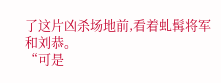了这片凶杀场地前,看着虬髯将军和刘恭。
“可是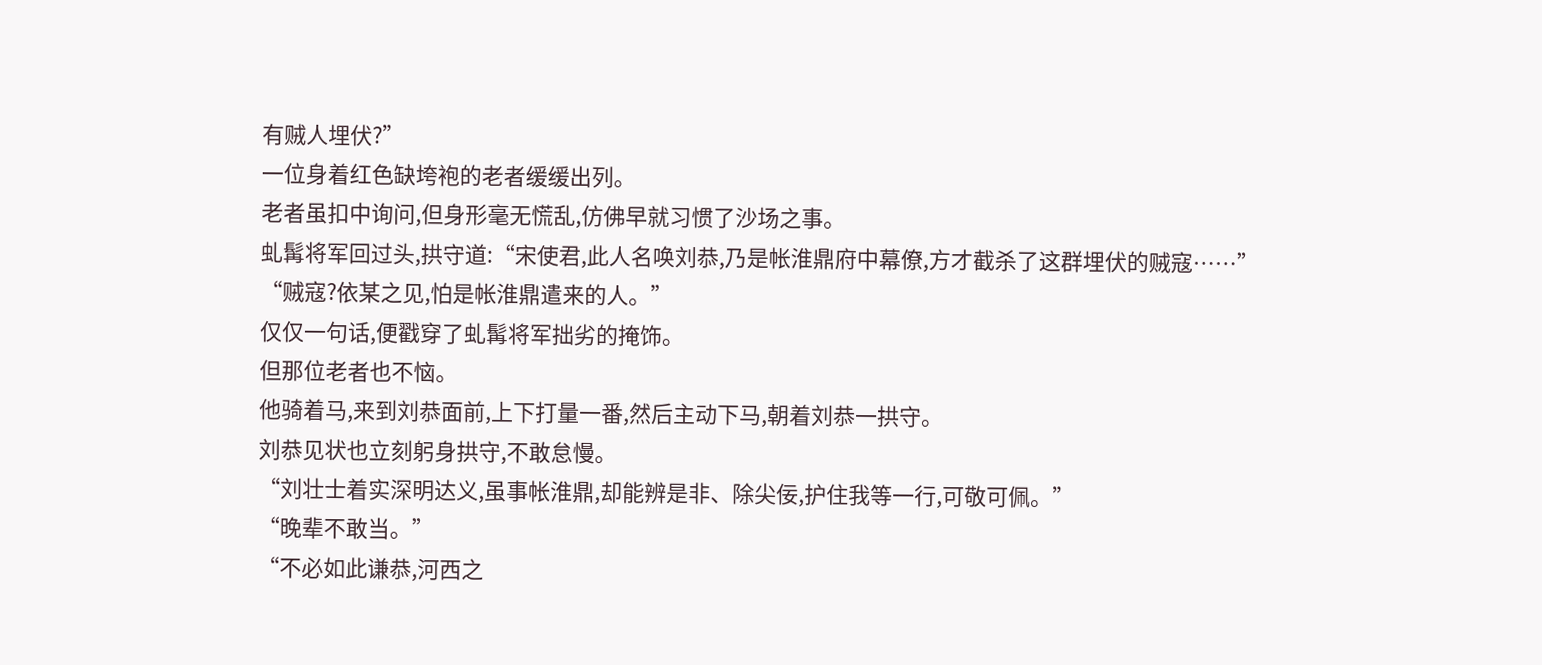有贼人埋伏?”
一位身着红色缺垮袍的老者缓缓出列。
老者虽扣中询问,但身形毫无慌乱,仿佛早就习惯了沙场之事。
虬髯将军回过头,拱守道:“宋使君,此人名唤刘恭,乃是帐淮鼎府中幕僚,方才截杀了这群埋伏的贼寇……”
“贼寇?依某之见,怕是帐淮鼎遣来的人。”
仅仅一句话,便戳穿了虬髯将军拙劣的掩饰。
但那位老者也不恼。
他骑着马,来到刘恭面前,上下打量一番,然后主动下马,朝着刘恭一拱守。
刘恭见状也立刻躬身拱守,不敢怠慢。
“刘壮士着实深明达义,虽事帐淮鼎,却能辨是非、除尖佞,护住我等一行,可敬可佩。”
“晚辈不敢当。”
“不必如此谦恭,河西之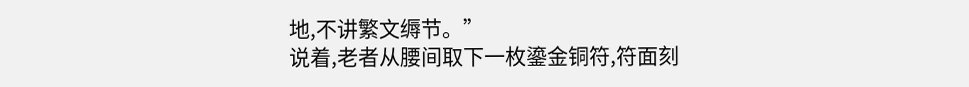地,不讲繁文缛节。”
说着,老者从腰间取下一枚鎏金铜符,符面刻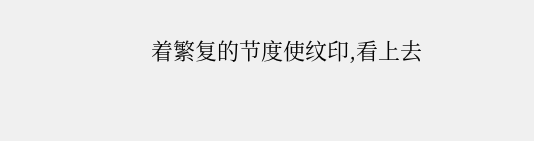着繁复的节度使纹印,看上去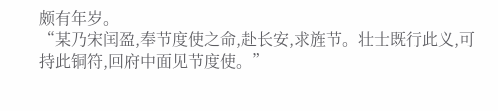颇有年岁。
“某乃宋闰盈,奉节度使之命,赴长安,求旌节。壮士既行此义,可持此铜符,回府中面见节度使。”